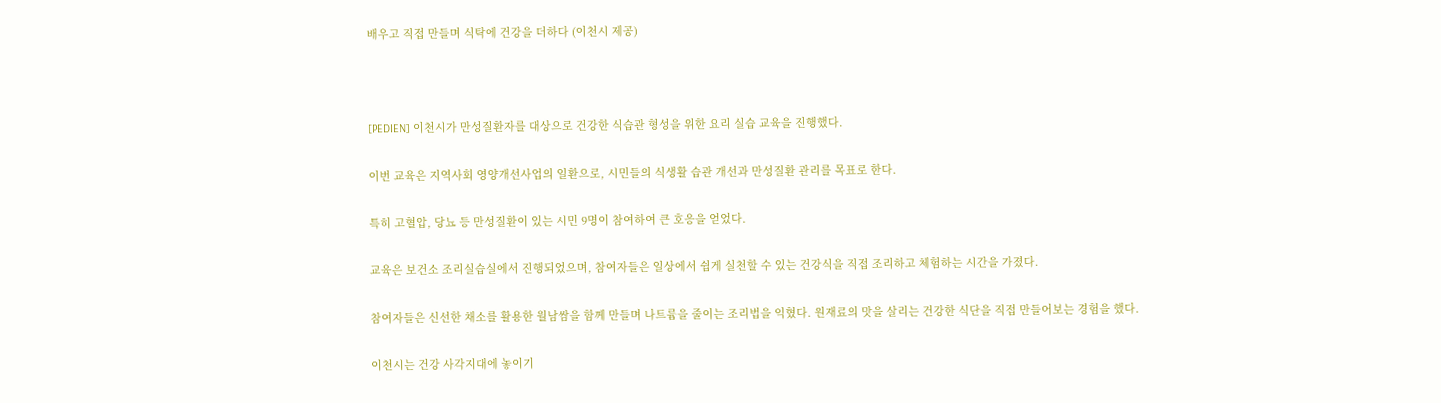배우고 직접 만들며 식탁에 건강을 더하다 (이천시 제공)



[PEDIEN] 이천시가 만성질환자를 대상으로 건강한 식습관 형성을 위한 요리 실습 교육을 진행했다.

이번 교육은 지역사회 영양개선사업의 일환으로, 시민들의 식생활 습관 개선과 만성질환 관리를 목표로 한다.

특히 고혈압, 당뇨 등 만성질환이 있는 시민 9명이 참여하여 큰 호응을 얻었다.

교육은 보건소 조리실습실에서 진행되었으며, 참여자들은 일상에서 쉽게 실천할 수 있는 건강식을 직접 조리하고 체험하는 시간을 가졌다.

참여자들은 신선한 채소를 활용한 월남쌈을 함께 만들며 나트륨을 줄이는 조리법을 익혔다. 원재료의 맛을 살리는 건강한 식단을 직접 만들어보는 경험을 했다.

이천시는 건강 사각지대에 놓이기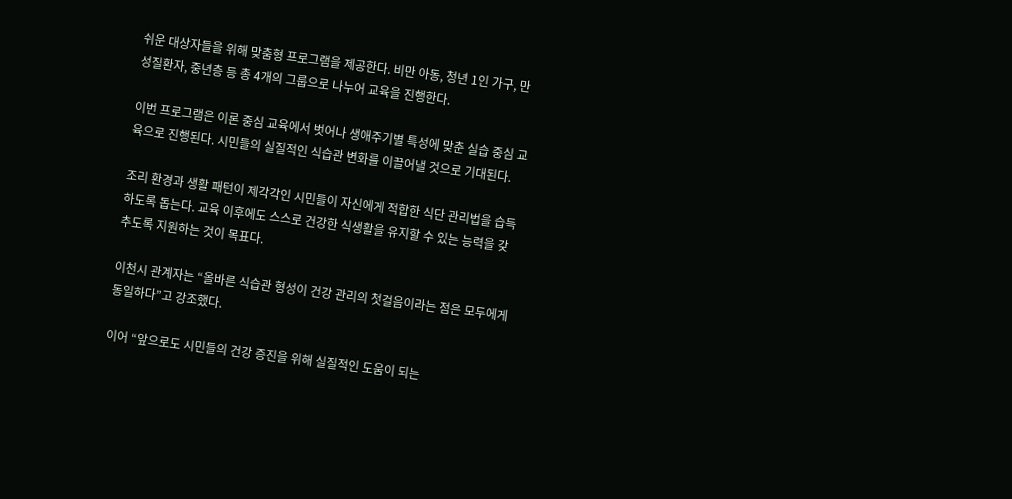쉬운 대상자들을 위해 맞춤형 프로그램을 제공한다. 비만 아동, 청년 1인 가구, 만성질환자, 중년층 등 총 4개의 그룹으로 나누어 교육을 진행한다.

이번 프로그램은 이론 중심 교육에서 벗어나 생애주기별 특성에 맞춘 실습 중심 교육으로 진행된다. 시민들의 실질적인 식습관 변화를 이끌어낼 것으로 기대된다.

조리 환경과 생활 패턴이 제각각인 시민들이 자신에게 적합한 식단 관리법을 습득하도록 돕는다. 교육 이후에도 스스로 건강한 식생활을 유지할 수 있는 능력을 갖추도록 지원하는 것이 목표다.

이천시 관계자는 “올바른 식습관 형성이 건강 관리의 첫걸음이라는 점은 모두에게 동일하다”고 강조했다.

이어 “앞으로도 시민들의 건강 증진을 위해 실질적인 도움이 되는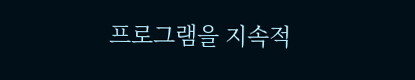프로그램을 지속적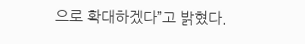으로 확대하겠다”고 밝혔다.